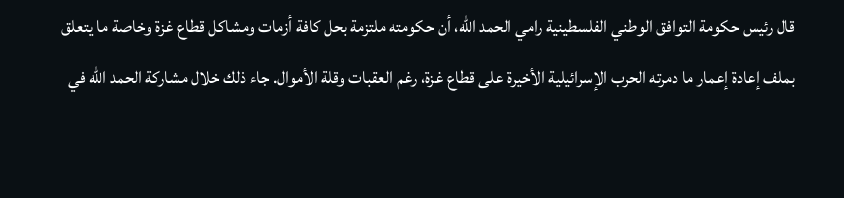قال رئيس حكومة التوافق الوطني الفلسطينية رامي الحمد الله، أن حكومته ملتزمة بحل كافة أزمات ومشاكل قطاع غزة وخاصة ما يتعلق بملف إعادة إعمار ما دمرته الحرب الإسرائيلية الأخيرة على قطاع غزة، رغم العقبات وقلة الأموال. جاء ذلك خلال مشاركة الحمد الله في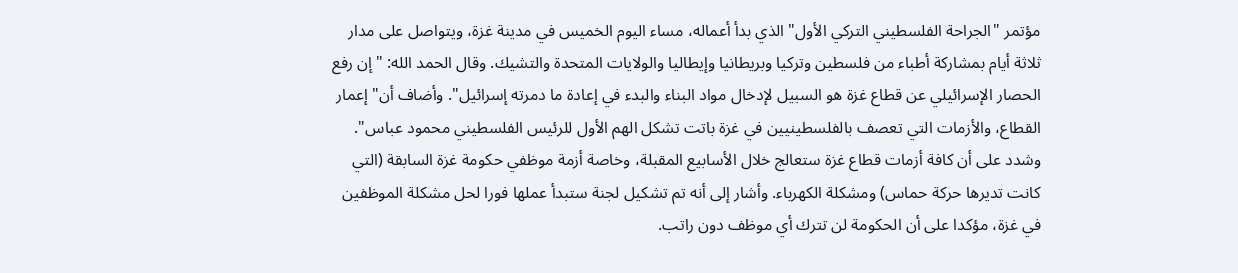مؤتمر "الجراحة الفلسطيني التركي الأول" الذي بدأ أعماله، مساء اليوم الخميس في مدينة غزة، ويتواصل على مدار ثلاثة أيام بمشاركة أطباء من فلسطين وتركيا وبريطانيا وإيطاليا والولايات المتحدة والتشيك. وقال الحمد الله: "إن رفع الحصار الإسرائيلي عن قطاع غزة هو السبيل لإدخال مواد البناء والبدء في إعادة ما دمرته إسرائيل". وأضاف أن" إعمار القطاع، والأزمات التي تعصف بالفلسطينيين في غزة باتت تشكل الهم الأول للرئيس الفلسطيني محمود عباس". وشدد على أن كافة أزمات قطاع غزة ستعالج خلال الأسابيع المقبلة، وخاصة أزمة موظفي حكومة غزة السابقة (التي كانت تديرها حركة حماس) ومشكلة الكهرباء. وأشار إلى أنه تم تشكيل لجنة ستبدأ عملها فورا لحل مشكلة الموظفين في غزة، مؤكدا على أن الحكومة لن تترك أي موظف دون راتب.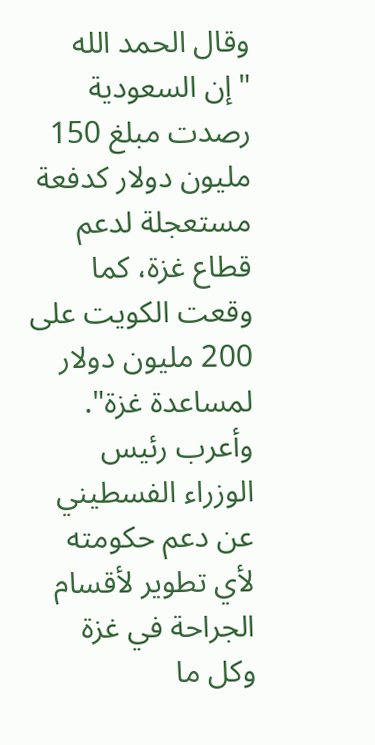وقال الحمد الله "إن السعودية رصدت مبلغ 150 مليون دولار كدفعة مستعجلة لدعم قطاع غزة، كما وقعت الكويت على 200 مليون دولار لمساعدة غزة". وأعرب رئيس الوزراء الفسطيني عن دعم حكومته لأي تطوير لأقسام الجراحة في غزة وكل ما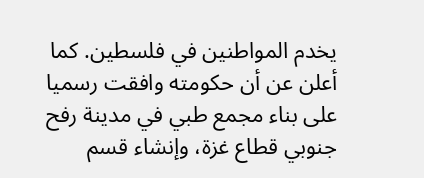يخدم المواطنين في فلسطين. كما أعلن عن أن حكومته وافقت رسميا على بناء مجمع طبي في مدينة رفح جنوبي قطاع غزة، وإنشاء قسم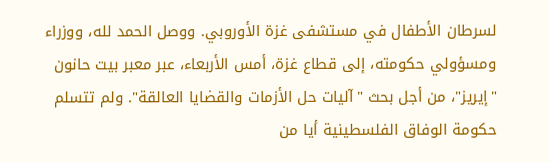لسرطان الأطفال في مستشفى غزة الأوروبي. ووصل الحمد لله، ووزراء ومسؤولي حكومته، إلى قطاع غزة، أمس الأربعاء، عبر معبر بيت حانون "إيريز"، من أجل بحث "آليات حل الأزمات والقضايا العالقة". ولم تتسلم حكومة الوفاق الفلسطينية أيا من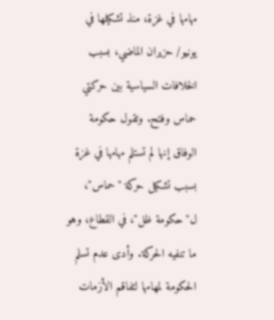مهامها في غزة، منذ تشكيلها في يونيو/ حزيران الماضي، بسبب الخلافات السياسية بين حركتي حماس وفتح. وتقول حكومة الوفاق إنها لم تستلم مهامها في غزة بسبب تشكيل حركة "حماس"، ل"حكومة ظل"، في القطاع، وهو ما تنفيه الحركة. وأدى عدم تسلم الحكومة لمهامها لتفاقم الأزمات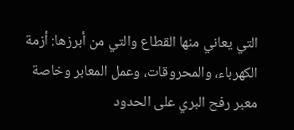التي يعاني منها القطاع والتي من أبرزها: أزمة الكهرباء، والمحروقات، وعمل المعابر وخاصة معبر رفح البري على الحدود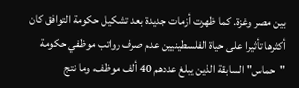بين مصر وغزة. كما ظهرت أزمات جديدة بعد تشكيل حكومة التوافق كان أكثرها تأثيرا على حياة الفلسطينيين عدم صرف رواتب موظفي حكومة "حماس" السابقة الذين يبلغ عددهم 40 ألف موظف، وما نتج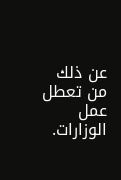عن ذلك من تعطل عمل الوزارات.